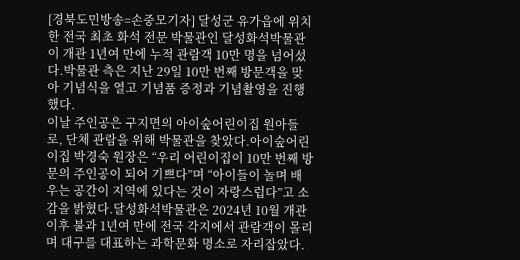[경북도민방송=손중모기자] 달성군 유가읍에 위치한 전국 최초 화석 전문 박물관인 달성화석박물관이 개관 1년여 만에 누적 관람객 10만 명을 넘어섰다.박물관 측은 지난 29일 10만 번째 방문객을 맞아 기념식을 열고 기념품 증정과 기념촬영을 진행했다.
이날 주인공은 구지면의 아이숲어린이집 원아들로, 단체 관람을 위해 박물관을 찾았다.아이숲어린이집 박경숙 원장은 “우리 어린이집이 10만 번째 방문의 주인공이 되어 기쁘다”며 “아이들이 놀며 배우는 공간이 지역에 있다는 것이 자랑스럽다”고 소감을 밝혔다.달성화석박물관은 2024년 10월 개관 이후 불과 1년여 만에 전국 각지에서 관람객이 몰리며 대구를 대표하는 과학문화 명소로 자리잡았다.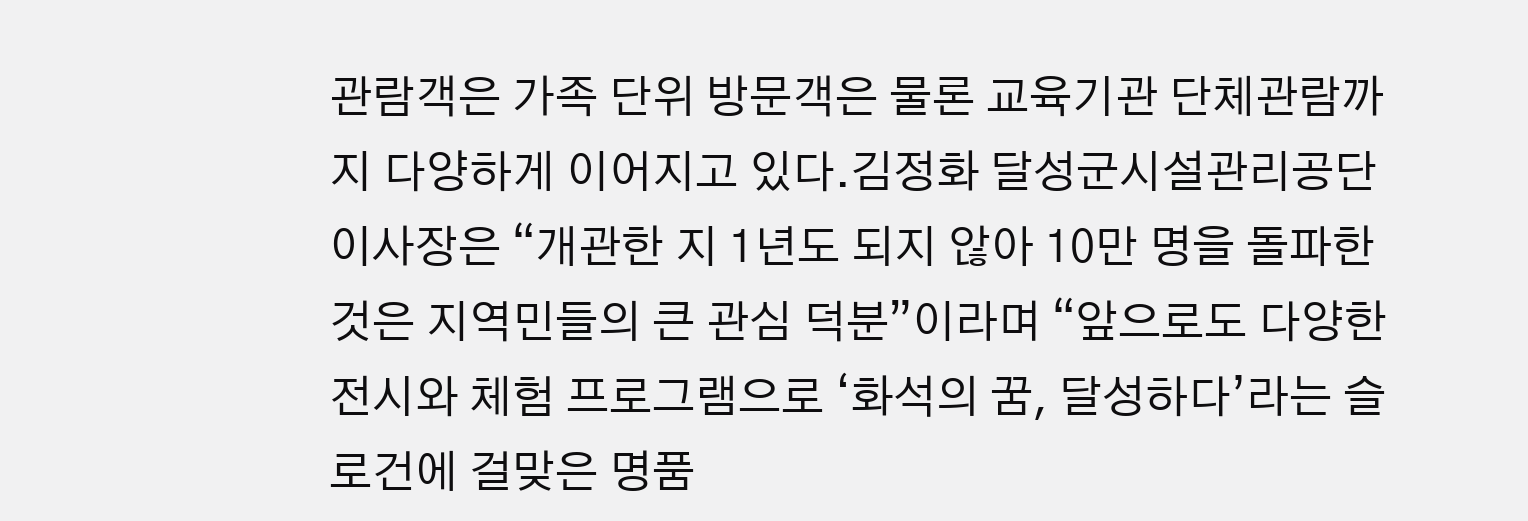관람객은 가족 단위 방문객은 물론 교육기관 단체관람까지 다양하게 이어지고 있다.김정화 달성군시설관리공단 이사장은 “개관한 지 1년도 되지 않아 10만 명을 돌파한 것은 지역민들의 큰 관심 덕분”이라며 “앞으로도 다양한 전시와 체험 프로그램으로 ‘화석의 꿈, 달성하다’라는 슬로건에 걸맞은 명품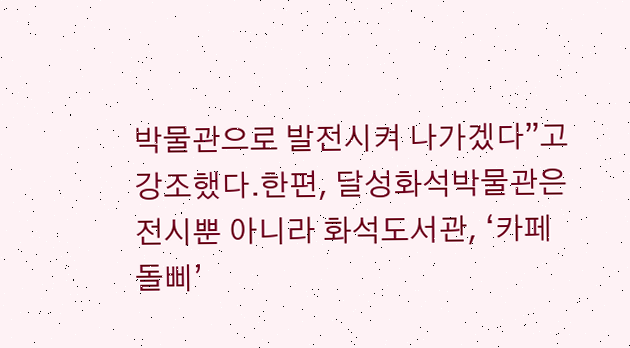박물관으로 발전시켜 나가겠다”고 강조했다.한편, 달성화석박물관은 전시뿐 아니라 화석도서관, ‘카페 돌삐’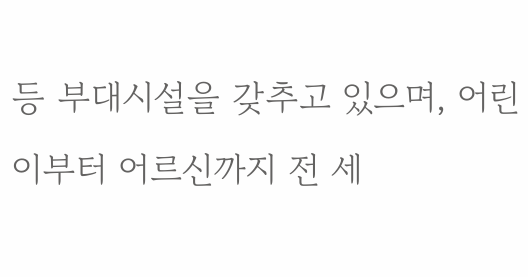등 부대시설을 갖추고 있으며, 어린이부터 어르신까지 전 세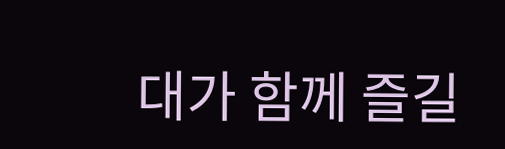대가 함께 즐길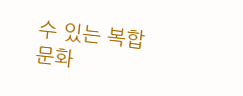수 있는 복합문화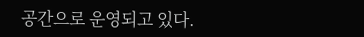공간으로 운영되고 있다.